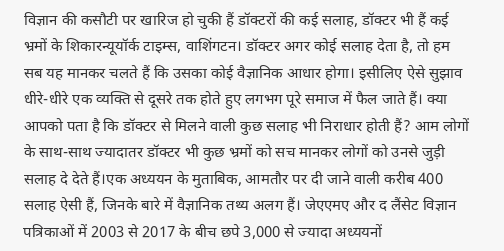विज्ञान की कसौटी पर खारिज हो चुकी हैं डॉक्टरों की कई सलाह, डॉक्टर भी हैं कई भ्रमों के शिकारन्यूयॉर्क टाइम्स, वाशिंगटन। डॉक्टर अगर कोई सलाह देता है, तो हम सब यह मानकर चलते हैं कि उसका कोई वैज्ञानिक आधार होगा। इसीलिए ऐसे सुझाव धीरे-धीरे एक व्यक्ति से दूसरे तक होते हुए लगभग पूरे समाज में फैल जाते हैं। क्या आपको पता है कि डॉक्टर से मिलने वाली कुछ सलाह भी निराधार होती हैं? आम लोगों के साथ-साथ ज्यादातर डॉक्टर भी कुछ भ्रमों को सच मानकर लोगों को उनसे जुड़ी सलाह दे देते हैं।एक अध्ययन के मुताबिक, आमतौर पर दी जाने वाली करीब 400 सलाह ऐसी हैं, जिनके बारे में वैज्ञानिक तथ्य अलग हैं। जेएएमए और द लैंसेट विज्ञान पत्रिकाओं में 2003 से 2017 के बीच छपे 3,000 से ज्यादा अध्ययनों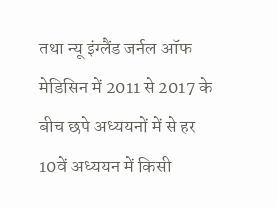तथा न्यू इंग्लैंड जर्नल ऑफ मेडिसिन में 2011 से 2017 के बीच छपे अध्ययनों में से हर 10वें अध्ययन में किसी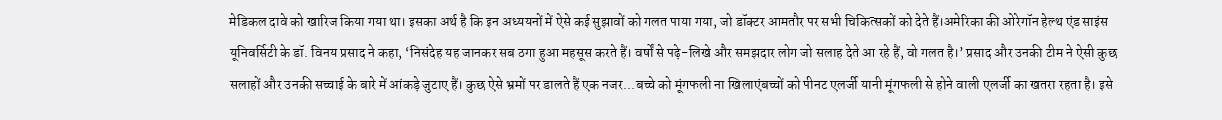मेडिकल दावे को खारिज किया गया था। इसका अर्थ है कि इन अध्ययनों में ऐसे कई सुझावों को गलत पाया गया, जो डॉक्टर आमतौर पर सभी चिकित्सकों को देते हैं।अमेरिका की ओरेगॉन हेल्थ एंड साइंस यूनिवर्सिटी के डॉ. विनय प्रसाद ने कहा, ‘निसंदेह यह जानकर सब ठगा हुआ महसूस करते हैं। वर्षों से पढ़े-लिखे और समझदार लोग जो सलाह देते आ रहे हैं, वो गलत है।’ प्रसाद और उनकी टीम ने ऐसी कुछ सलाहों और उनकी सच्चाई के बारे में आंकड़े जुटाए हैं। कुछ ऐसे भ्रमों पर डालते हैं एक नजर...बच्चे को मूंगफली ना खिलाएंबच्चों को पीनट एलर्जी यानी मूंगफली से होने वाली एलर्जी का खतरा रहता है। इसे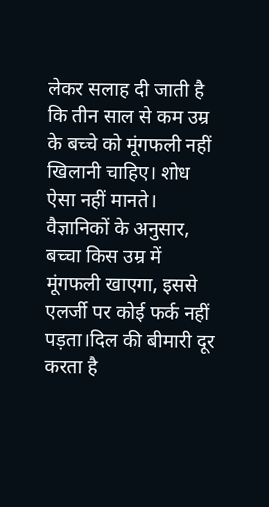लेकर सलाह दी जाती है कि तीन साल से कम उम्र के बच्चे को मूंगफली नहीं खिलानी चाहिए। शोध ऐसा नहीं मानते। वैज्ञानिकों के अनुसार, बच्चा किस उम्र में मूंगफली खाएगा, इससे एलर्जी पर कोई फर्क नहीं पड़ता।दिल की बीमारी दूर करता है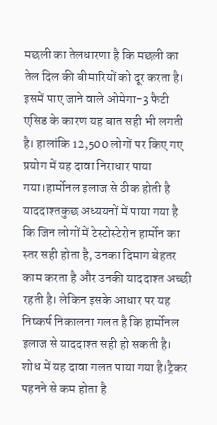मछली का तेलधारणा है कि मछली का तेल दिल की बीमारियों को दूर करता है। इसमें पाए जाने वाले ओमेगा-3 फैटी एसिड के कारण यह बात सही भी लगती है। हालांकि 12,500 लोगों पर किए गए प्रयोग में यह दावा निराधार पाया गया।हार्मोनल इलाज से ठीक होती है याददाश्तकुछ अध्ययनों में पाया गया है कि जिन लोगों में टेस्टोस्टेरोन हार्मोन का स्तर सही होता है, उनका दिमाग बेहतर काम करता है और उनकी याददाश्त अच्छी रहती है। लेकिन इसके आधार पर यह निष्कर्ष निकालना गलत है कि हार्मोनल इलाज से याददाश्त सही हो सकती है। शोध में यह दावा गलत पाया गया है।ट्रैकर पहनने से कम होता है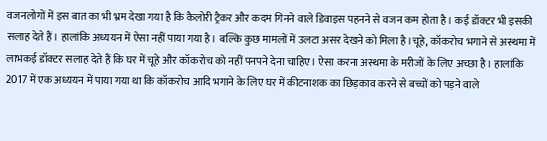वजनलोगों में इस बात का भी भ्रम देखा गया है कि कैलोरी ट्रैकर और कदम गिनने वाले डिवाइस पहनने से वजन कम होता है। कई डॉक्टर भी इसकी सलाह देते हैं। हालांकि अध्ययन में ऐसा नहीं पाया गया है। बल्कि कुछ मामलों में उलटा असर देखने को मिला है।चूहे, कॉकरोच भगाने से अस्थमा में लाभकई डॉक्टर सलाह देते हैं कि घर में चूहे और कॉकरोच को नहीं पनपने देना चाहिए। ऐसा करना अस्थमा के मरीजों के लिए अच्छा है। हालांकि 2017 में एक अध्ययन में पाया गया था कि कॉकरोच आदि भगाने के लिए घर में कीटनाशक का छिड़काव करने से बच्चों को पड़ने वाले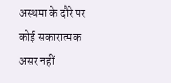अस्थमा के दौरे पर कोई सकारात्मक असर नहीं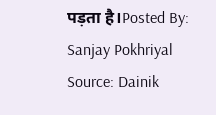पड़ता है।Posted By: Sanjay Pokhriyal
Source: Dainik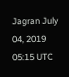Jagran July 04, 2019 05:15 UTC